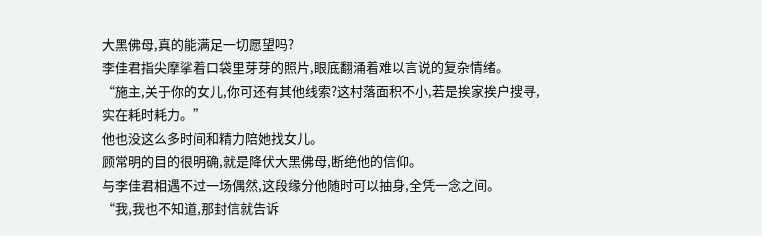大黑佛母,真的能满足一切愿望吗?
李佳君指尖摩挲着口袋里芽芽的照片,眼底翻涌着难以言说的复杂情绪。
“施主,关于你的女儿,你可还有其他线索?这村落面积不小,若是挨家挨户搜寻,实在耗时耗力。”
他也没这么多时间和精力陪她找女儿。
顾常明的目的很明确,就是降伏大黑佛母,断绝他的信仰。
与李佳君相遇不过一场偶然,这段缘分他随时可以抽身,全凭一念之间。
“我,我也不知道,那封信就告诉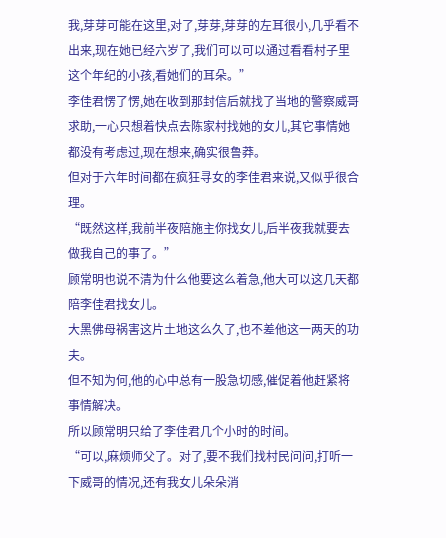我,芽芽可能在这里,对了,芽芽,芽芽的左耳很小,几乎看不出来,现在她已经六岁了,我们可以可以通过看看村子里这个年纪的小孩,看她们的耳朵。”
李佳君愣了愣,她在收到那封信后就找了当地的警察威哥求助,一心只想着快点去陈家村找她的女儿,其它事情她都没有考虑过,现在想来,确实很鲁莽。
但对于六年时间都在疯狂寻女的李佳君来说,又似乎很合理。
“既然这样,我前半夜陪施主你找女儿,后半夜我就要去做我自己的事了。”
顾常明也说不清为什么他要这么着急,他大可以这几天都陪李佳君找女儿。
大黑佛母祸害这片土地这么久了,也不差他这一两天的功夫。
但不知为何,他的心中总有一股急切感,催促着他赶紧将事情解决。
所以顾常明只给了李佳君几个小时的时间。
“可以,麻烦师父了。对了,要不我们找村民问问,打听一下威哥的情况,还有我女儿朵朵消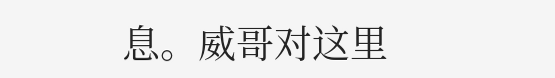息。威哥对这里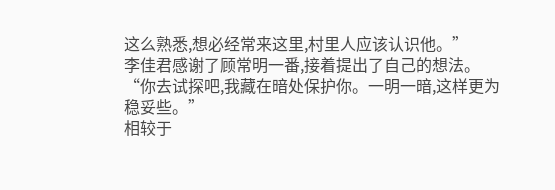这么熟悉,想必经常来这里,村里人应该认识他。”
李佳君感谢了顾常明一番,接着提出了自己的想法。
“你去试探吧,我藏在暗处保护你。一明一暗,这样更为稳妥些。”
相较于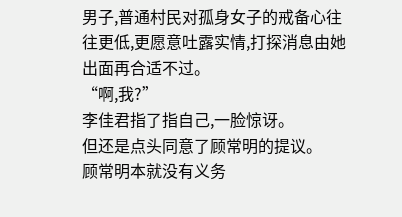男子,普通村民对孤身女子的戒备心往往更低,更愿意吐露实情,打探消息由她出面再合适不过。
“啊,我?”
李佳君指了指自己,一脸惊讶。
但还是点头同意了顾常明的提议。
顾常明本就没有义务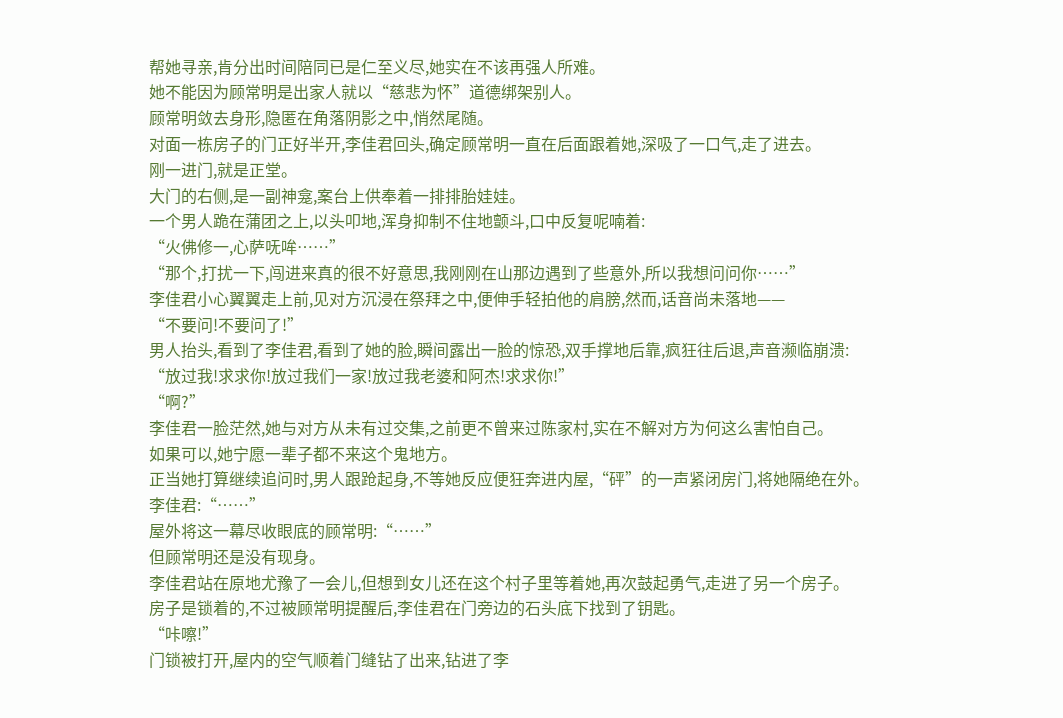帮她寻亲,肯分出时间陪同已是仁至义尽,她实在不该再强人所难。
她不能因为顾常明是出家人就以“慈悲为怀”道德绑架别人。
顾常明敛去身形,隐匿在角落阴影之中,悄然尾随。
对面一栋房子的门正好半开,李佳君回头,确定顾常明一直在后面跟着她,深吸了一口气,走了进去。
刚一进门,就是正堂。
大门的右侧,是一副神龛,案台上供奉着一排排胎娃娃。
一个男人跪在蒲团之上,以头叩地,浑身抑制不住地颤斗,口中反复呢喃着:
“火佛修一,心萨呒哞……”
“那个,打扰一下,闯进来真的很不好意思,我刚刚在山那边遇到了些意外,所以我想问问你……”
李佳君小心翼翼走上前,见对方沉浸在祭拜之中,便伸手轻拍他的肩膀,然而,话音尚未落地——
“不要问!不要问了!”
男人抬头,看到了李佳君,看到了她的脸,瞬间露出一脸的惊恐,双手撑地后靠,疯狂往后退,声音濒临崩溃:
“放过我!求求你!放过我们一家!放过我老婆和阿杰!求求你!”
“啊?”
李佳君一脸茫然,她与对方从未有过交集,之前更不曾来过陈家村,实在不解对方为何这么害怕自己。
如果可以,她宁愿一辈子都不来这个鬼地方。
正当她打算继续追问时,男人跟跄起身,不等她反应便狂奔进内屋,“砰”的一声紧闭房门,将她隔绝在外。
李佳君:“……”
屋外将这一幕尽收眼底的顾常明:“……”
但顾常明还是没有现身。
李佳君站在原地尤豫了一会儿,但想到女儿还在这个村子里等着她,再次鼓起勇气,走进了另一个房子。
房子是锁着的,不过被顾常明提醒后,李佳君在门旁边的石头底下找到了钥匙。
“咔嚓!”
门锁被打开,屋内的空气顺着门缝钻了出来,钻进了李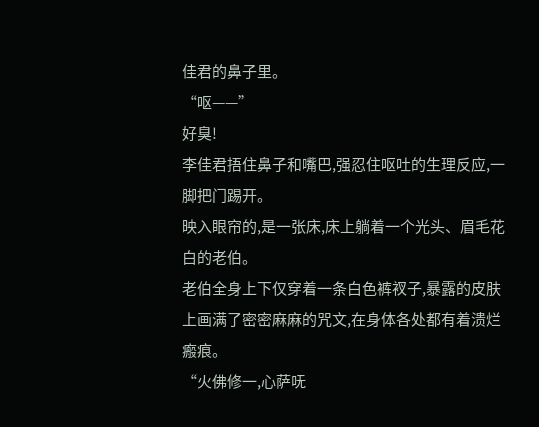佳君的鼻子里。
“呕——”
好臭!
李佳君捂住鼻子和嘴巴,强忍住呕吐的生理反应,一脚把门踢开。
映入眼帘的,是一张床,床上躺着一个光头、眉毛花白的老伯。
老伯全身上下仅穿着一条白色裤衩子,暴露的皮肤上画满了密密麻麻的咒文,在身体各处都有着溃烂瘢痕。
“火佛修一,心萨呒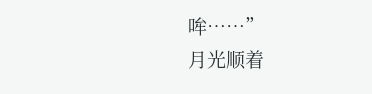哞……”
月光顺着